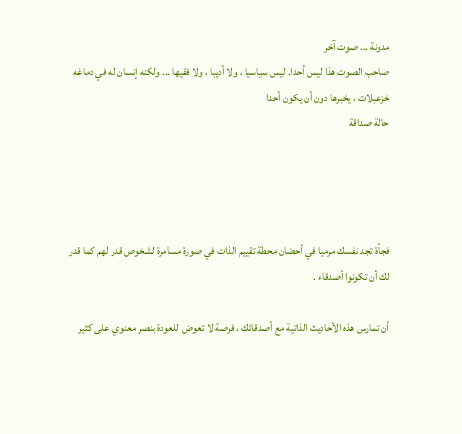مدونة ... صوت آخر
صاحب الصوت هذا ليس أحدا. ليس سياسيا ، ولا أديبا ، ولا فقيها ... ولكنه إنسان له في دماغه خزعبلات ، يخبرها دون أن يكون أحدا
حالة صداقة




فجأة تجد نفسك مرميا في أحضان محطة تقييم الذات في صورة مسامرة لشخوص قدر لهم كما قدر لك أن تكونوا أصدقاء .

أن تمارس هذه الأحاديث الذاتية مع أصدقائك ، فرصة لا تعوض  للعودة بنصر معنوي على كثير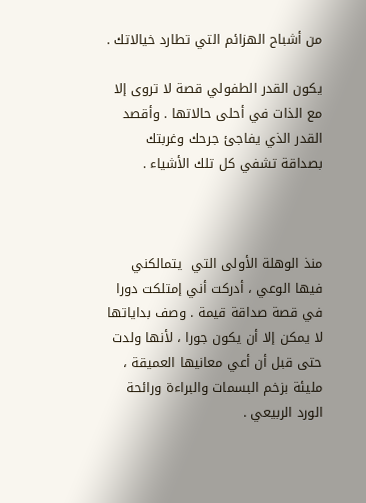من أشباح الهزائم التي تطارد خيالاتك .

يكون القدر الطفولي قصة لا تروى إلا مع الذات في أحلى حالاتها . وأقصد القدر الذي يفاجئ جرحك وغربتك بصداقة تشفي كل تلك الأشياء .



منذ الوهلة الأولى التي  يتمالكني فيها الوعي ، أدركت أني إمتلكت دورا في قصة صداقة قيمة . وصف بداياتها لا يمكن إلا أن يكون جورا ، لأنها ولدت حتى قبل أن أعي معانيها العميقة ، مليئة بزخم البسمات والبراءة ورائحة الورد الربيعي .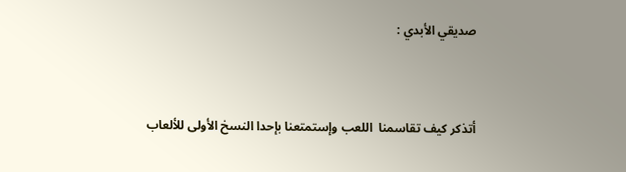صديقي الأبدي :



أتذكر كيف تقاسمنا  اللعب وإستمتعنا بإحدا النسخ الأولى للألعاب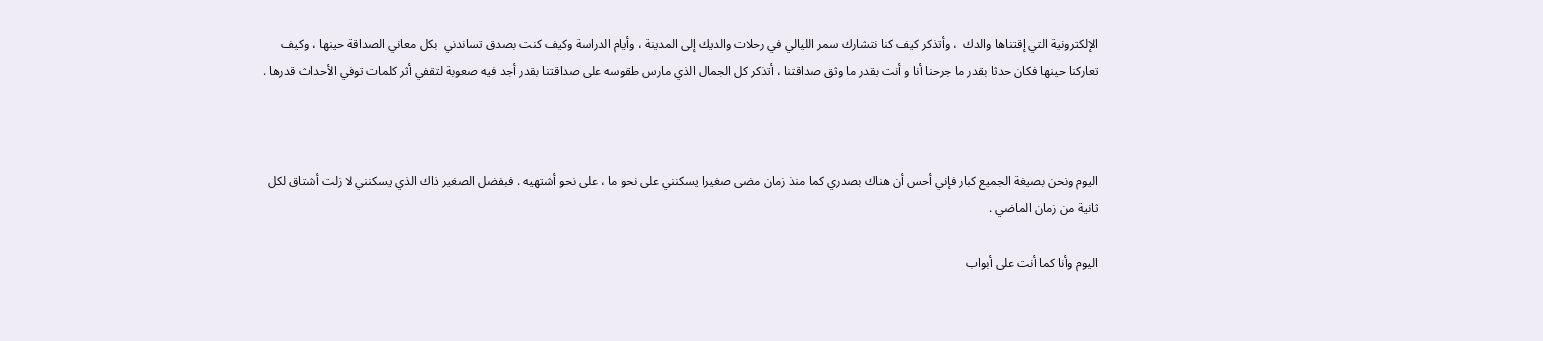الإلكترونية التي إقتناها والدك  ، وأتذكر كيف كنا نتشارك سمر الليالي في رحلات والديك إلى المدينة ، وأيام الدراسة وكيف كنت بصدق تساندني  بكل معاني الصداقة حينها ، وكيف تعاركنا حينها فكان حدثا بقدر ما جرحنا أنا و أنت بقدر ما وثق صداقتنا ، أتذكر كل الجمال الذي مارس طقوسه على صداقتنا بقدر أجد فيه صعوبة لتقفي أثر كلمات توفي الأحداث قدرها .



اليوم ونحن بصيغة الجميع كبار فإني أحس أن هناك بصدري كما منذ زمان مضى صغيرا يسكنني على نحو ما ، على نحو أشتهيه . فبفضل الصغير ذاك الذي يسكنني لا زلت أشتاق لكل ثانية من زمان الماضي .

اليوم وأنا كما أنت على أبواب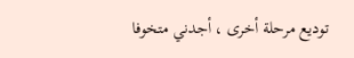توديع مرحلة أخرى ، أجدني متخوفا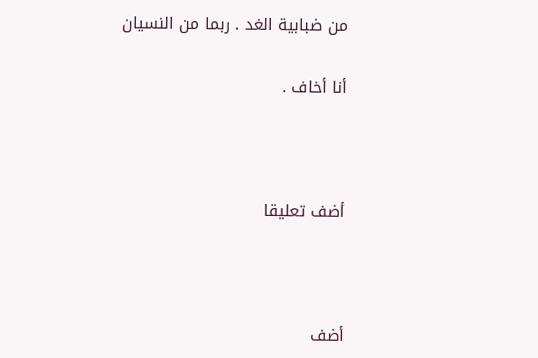من ضبابية الغد . ربما من النسيان

أنا أخاف .



أضف تعليقا



أضف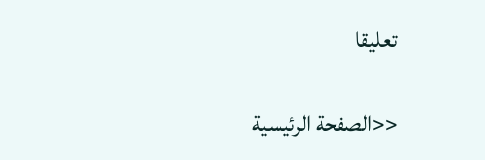تعليقا

<<الصفحة الرئيسية